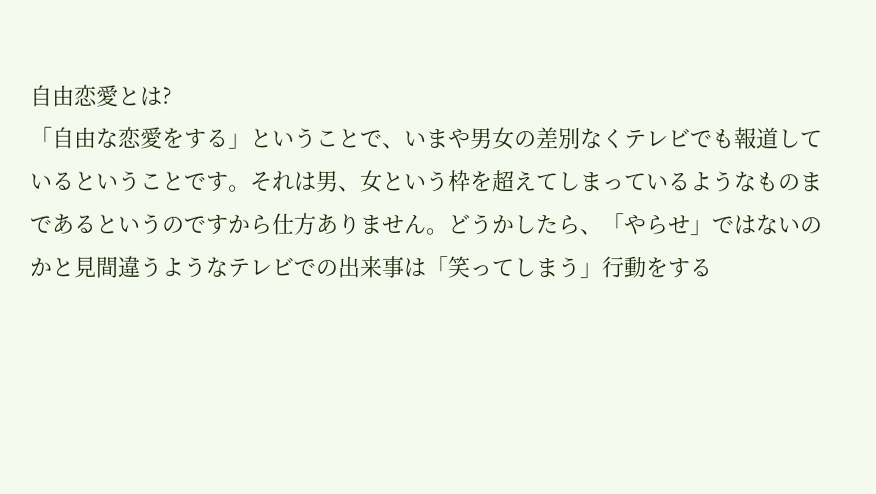自由恋愛とは?
「自由な恋愛をする」ということで、いまや男女の差別なくテレビでも報道しているということです。それは男、女という枠を超えてしまっているようなものまであるというのですから仕方ありません。どうかしたら、「やらせ」ではないのかと見間違うようなテレビでの出来事は「笑ってしまう」行動をする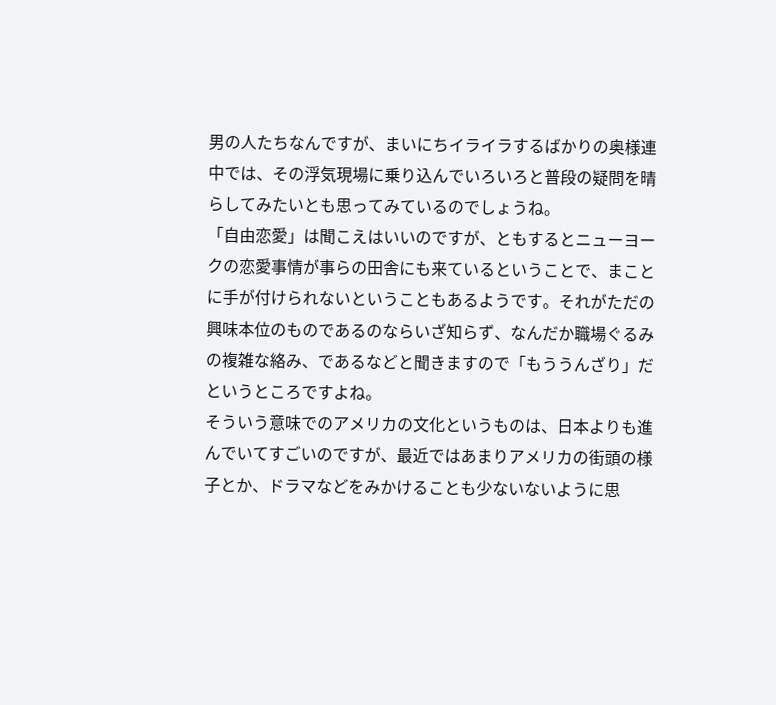男の人たちなんですが、まいにちイライラするばかりの奥様連中では、その浮気現場に乗り込んでいろいろと普段の疑問を晴らしてみたいとも思ってみているのでしょうね。
「自由恋愛」は聞こえはいいのですが、ともするとニューヨークの恋愛事情が事らの田舎にも来ているということで、まことに手が付けられないということもあるようです。それがただの興味本位のものであるのならいざ知らず、なんだか職場ぐるみの複雑な絡み、であるなどと聞きますので「もううんざり」だというところですよね。
そういう意味でのアメリカの文化というものは、日本よりも進んでいてすごいのですが、最近ではあまりアメリカの街頭の様子とか、ドラマなどをみかけることも少ないないように思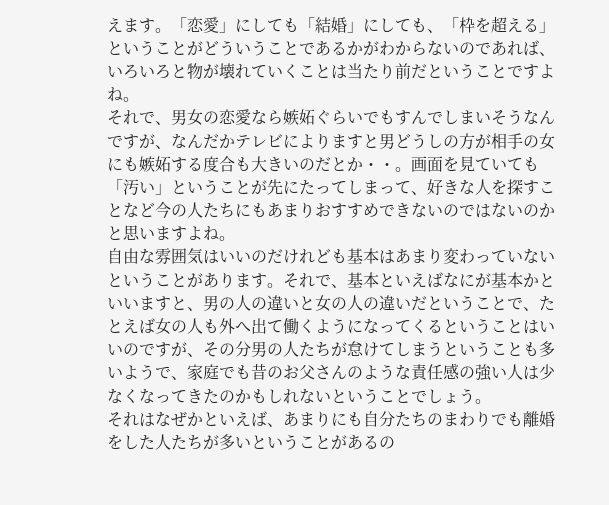えます。「恋愛」にしても「結婚」にしても、「枠を超える」ということがどういうことであるかがわからないのであれば、いろいろと物が壊れていくことは当たり前だということですよね。
それで、男女の恋愛なら嫉妬ぐらいでもすんでしまいそうなんですが、なんだかテレビによりますと男どうしの方が相手の女にも嫉妬する度合も大きいのだとか・・。画面を見ていても「汚い」ということが先にたってしまって、好きな人を探すことなど今の人たちにもあまりおすすめできないのではないのかと思いますよね。
自由な雰囲気はいいのだけれども基本はあまり変わっていないということがあります。それで、基本といえばなにが基本かといいますと、男の人の違いと女の人の違いだということで、たとえば女の人も外へ出て働くようになってくるということはいいのですが、その分男の人たちが怠けてしまうということも多いようで、家庭でも昔のお父さんのような責任感の強い人は少なくなってきたのかもしれないということでしょう。
それはなぜかといえば、あまりにも自分たちのまわりでも離婚をした人たちが多いということがあるの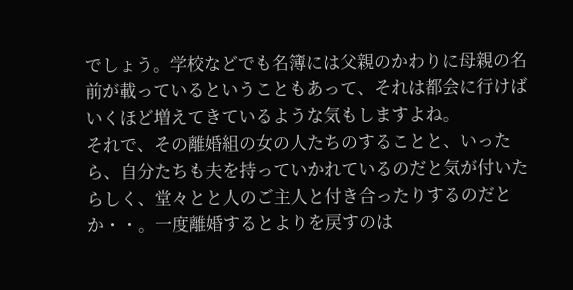でしょう。学校などでも名簿には父親のかわりに母親の名前が載っているということもあって、それは都会に行けばいくほど増えてきているような気もしますよね。
それで、その離婚組の女の人たちのすることと、いったら、自分たちも夫を持っていかれているのだと気が付いたらしく、堂々とと人のご主人と付き合ったりするのだとか・・。一度離婚するとよりを戻すのは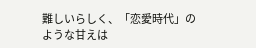難しいらしく、「恋愛時代」のような甘えは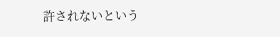許されないという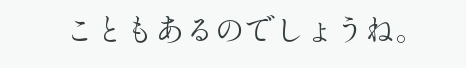こともあるのでしょうね。